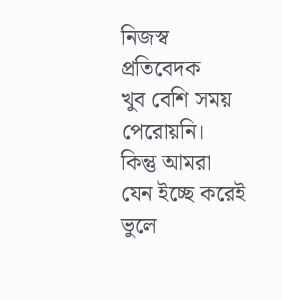নিজস্ব প্রতিবেদক
খুব বেশি সময় পেরোয়নি। কিন্তু আমরা যেন ইচ্ছে করেই ভুলে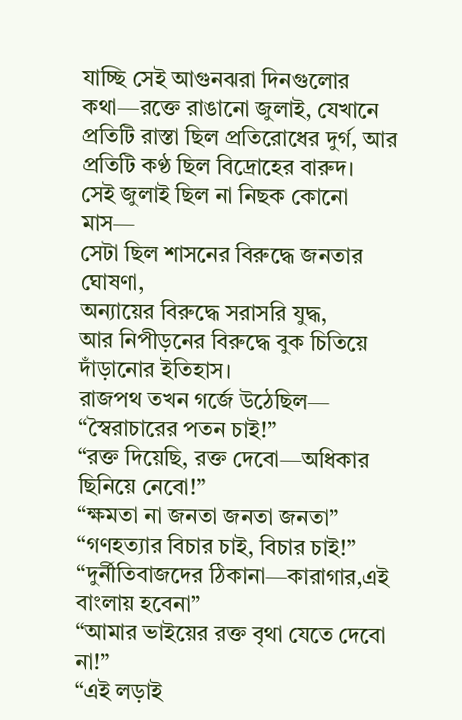যাচ্ছি সেই আগুনঝরা দিনগুলোর কথা—রক্তে রাঙানো জুলাই, যেখানে প্রতিটি রাস্তা ছিল প্রতিরোধের দুর্গ, আর প্রতিটি কণ্ঠ ছিল বিদ্রোহের বারুদ।
সেই জুলাই ছিল না নিছক কোনো মাস—
সেটা ছিল শাসনের বিরুদ্ধে জনতার ঘোষণা,
অন্যায়ের বিরুদ্ধে সরাসরি যুদ্ধ,
আর নিপীড়নের বিরুদ্ধে বুক চিতিয়ে দাঁড়ানোর ইতিহাস।
রাজপথ তখন গর্জে উঠেছিল—
“স্বৈরাচারের পতন চাই!”
“রক্ত দিয়েছি, রক্ত দেবো—অধিকার ছিনিয়ে নেবো!”
“ক্ষমতা না জনতা জনতা জনতা”
“গণহত্যার বিচার চাই, বিচার চাই!”
“দুর্নীতিবাজদের ঠিকানা—কারাগার,এই বাংলায় হবেনা”
“আমার ভাইয়ের রক্ত বৃথা যেতে দেবো না!”
“এই লড়াই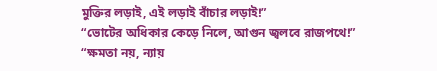মুক্তির লড়াই, এই লড়াই বাঁচার লড়াই!”
“ভোটের অধিকার কেড়ে নিলে, আগুন জ্বলবে রাজপথে!”
“ক্ষমতা নয়, ন্যায়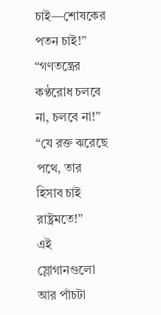চাই—শোষকের পতন চাই!”
“গণতন্ত্রের কণ্ঠরোধ চলবে না, চলবে না!”
“যে রক্ত ঝরেছে পথে, তার হিসাব চাই রাষ্ট্রমতে!”
এই স্লোগানগুলো আর পাঁচটা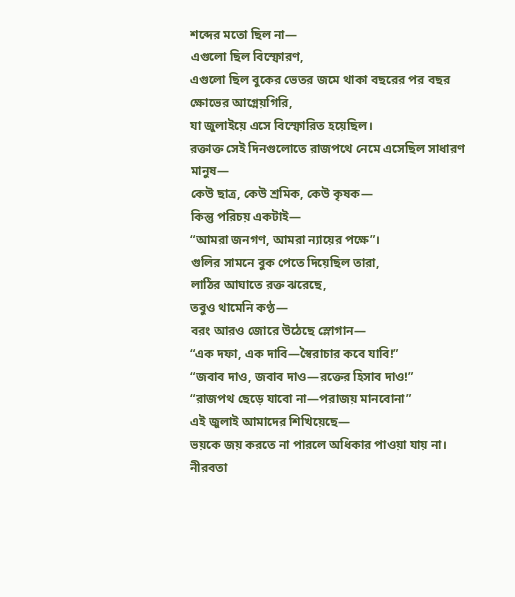শব্দের মতো ছিল না—
এগুলো ছিল বিস্ফোরণ,
এগুলো ছিল বুকের ভেতর জমে থাকা বছরের পর বছর ক্ষোভের আগ্নেয়গিরি,
যা জুলাইয়ে এসে বিস্ফোরিত হয়েছিল।
রক্তাক্ত সেই দিনগুলোতে রাজপথে নেমে এসেছিল সাধারণ মানুষ—
কেউ ছাত্র, কেউ শ্রমিক, কেউ কৃষক—
কিন্তু পরিচয় একটাই—
“আমরা জনগণ, আমরা ন্যায়ের পক্ষে”।
গুলির সামনে বুক পেতে দিয়েছিল তারা,
লাঠির আঘাতে রক্ত ঝরেছে,
তবুও থামেনি কণ্ঠ—
বরং আরও জোরে উঠেছে স্লোগান—
“এক দফা, এক দাবি—স্বৈরাচার কবে যাবি!”
“জবাব দাও, জবাব দাও—রক্তের হিসাব দাও!”
“রাজপথ ছেড়ে যাবো না—পরাজয় মানবোনা”
এই জুলাই আমাদের শিখিয়েছে—
ভয়কে জয় করতে না পারলে অধিকার পাওয়া যায় না।
নীরবতা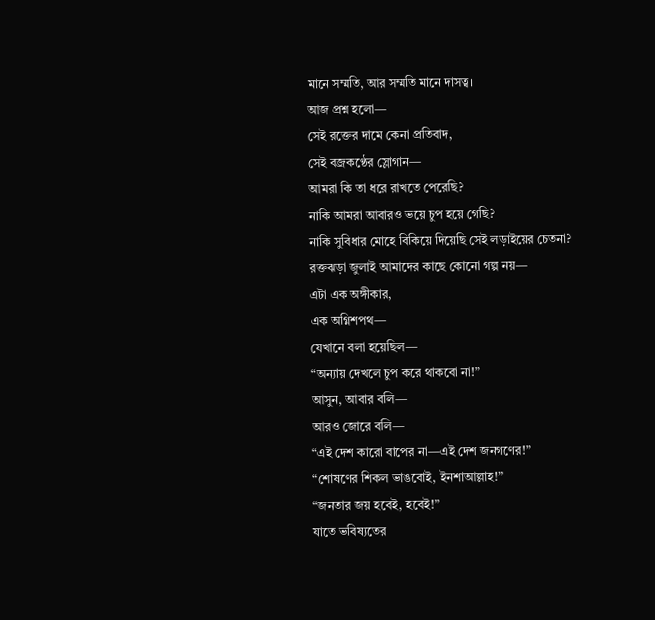মানে সম্মতি, আর সম্মতি মানে দাসত্ব।
আজ প্রশ্ন হলো—
সেই রক্তের দামে কেনা প্রতিবাদ,
সেই বজ্রকণ্ঠের স্লোগান—
আমরা কি তা ধরে রাখতে পেরেছি?
নাকি আমরা আবারও ভয়ে চুপ হয়ে গেছি?
নাকি সুবিধার মোহে বিকিয়ে দিয়েছি সেই লড়াইয়ের চেতনা?
রক্তঝড়া জুলাই আমাদের কাছে কোনো গল্প নয়—
এটা এক অঙ্গীকার,
এক অগ্নিশপথ—
যেখানে বলা হয়েছিল—
“অন্যায় দেখলে চুপ করে থাকবো না!”
আসুন, আবার বলি—
আরও জোরে বলি—
“এই দেশ কারো বাপের না—এই দেশ জনগণের!”
“শোষণের শিকল ভাঙবোই, ইনশাআল্লাহ!”
“জনতার জয় হবেই, হবেই!”
যাতে ভবিষ্যতের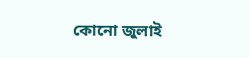কোনো জুলাই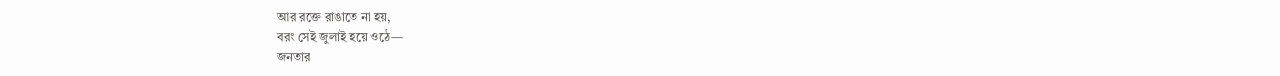আর রক্তে রাঙাতে না হয়,
বরং সেই জুলাই হয়ে ওঠে—
জনতার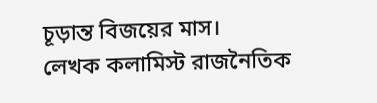চূড়ান্ত বিজয়ের মাস।
লেখক কলামিস্ট রাজনৈতিক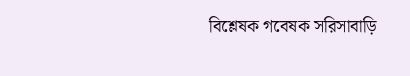বিশ্লেষক গবেষক সরিসাবাড়ি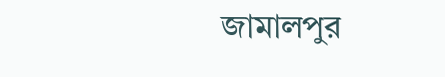জামালপুর